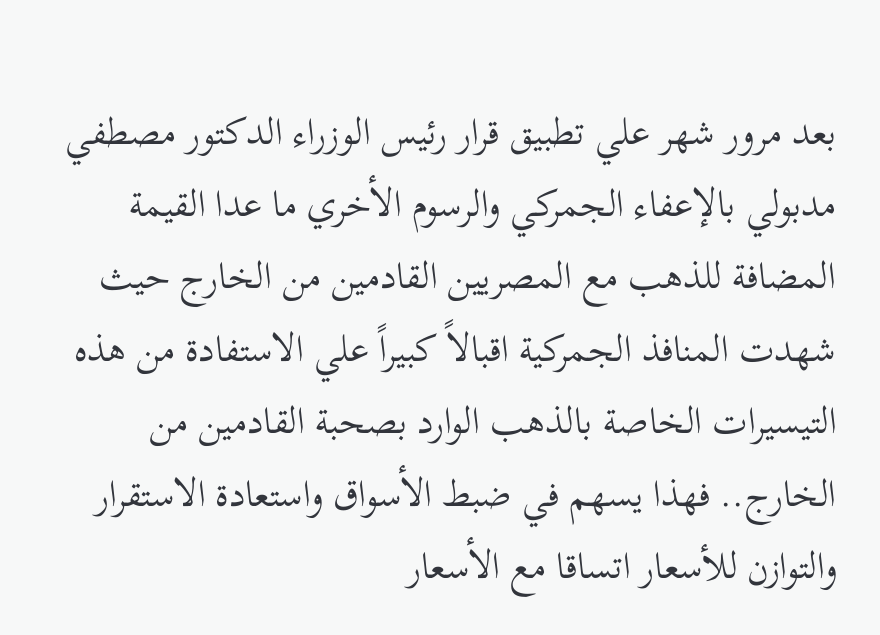بعد مرور شهر علي تطبيق قرار رئيس الوزراء الدكتور مصطفي مدبولي بالإعفاء الجمركي والرسوم الأخري ما عدا القيمة المضافة للذهب مع المصريين القادمين من الخارج حيث شهدت المنافذ الجمركية اقبالاً كبيراً علي الاستفادة من هذه التيسيرات الخاصة بالذهب الوارد بصحبة القادمين من الخارج.. فهذا يسهم في ضبط الأسواق واستعادة الاستقرار والتوازن للأسعار اتساقا مع الأسعار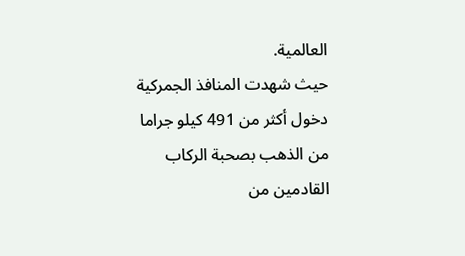العالمية.
حيث شهدت المنافذ الجمركية دخول أكثر من 491 كيلو جراما من الذهب بصحبة الركاب القادمين من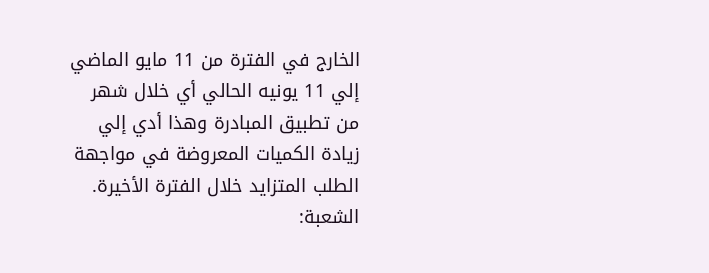الخارج في الفترة من 11 مايو الماضي إلي 11 يونيه الحالي أي خلال شهر من تطبيق المبادرة وهذا أدي إلي زيادة الكميات المعروضة في مواجهة الطلب المتزايد خلال الفترة الأخيرة.
الشعبة: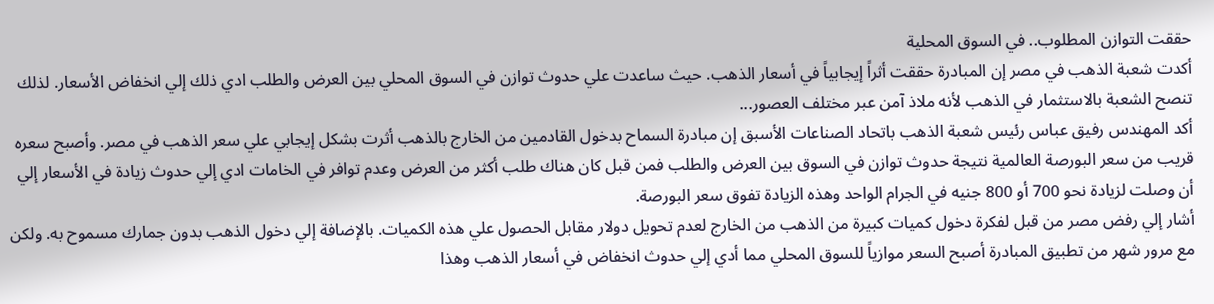حققت التوازن المطلوب.. في السوق المحلية
أكدت شعبة الذهب في مصر إن المبادرة حققت أثراً إيجابياً في أسعار الذهب. حيث ساعدت علي حدوث توازن في السوق المحلي بين العرض والطلب ادي ذلك إلي انخفاض الأسعار. لذلك تنصح الشعبة بالاستثمار في الذهب لأنه ملاذ آمن عبر مختلف العصور...
أكد المهندس رفيق عباس رئيس شعبة الذهب باتحاد الصناعات الأسبق إن مبادرة السماح بدخول القادمين من الخارج بالذهب أثرت بشكل إيجابي علي سعر الذهب في مصر. وأصبح سعره قريب من سعر البورصة العالمية نتيجة حدوث توازن في السوق بين العرض والطلب فمن قبل كان هناك طلب أكثر من العرض وعدم توافر في الخامات ادي إلي حدوث زيادة في الأسعار إلي أن وصلت لزيادة نحو 700 أو 800 جنيه في الجرام الواحد وهذه الزيادة تفوق سعر البورصة.
أشار إلي رفض مصر من قبل لفكرة دخول كميات كبيرة من الذهب من الخارج لعدم تحويل دولار مقابل الحصول علي هذه الكميات. بالإضافة إلي دخول الذهب بدون جمارك مسموح به. ولكن مع مرور شهر من تطبيق المبادرة أصبح السعر موازياً للسوق المحلي مما أدي إلي حدوث انخفاض في أسعار الذهب وهذا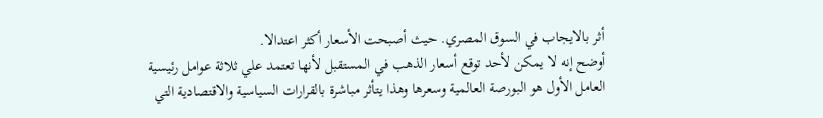أثر بالايجاب في السوق المصري. حيث أصبحت الأسعار أكثر اعتدالا.
أوضح إنه لا يمكن لأحد توقع أسعار الذهب في المستقبل لأنها تعتمد علي ثلاثة عوامل رئيسية العامل الأول هو البورصة العالمية وسعرها وهذا يتأثر مباشرة بالقرارات السياسية والاقتصادية التي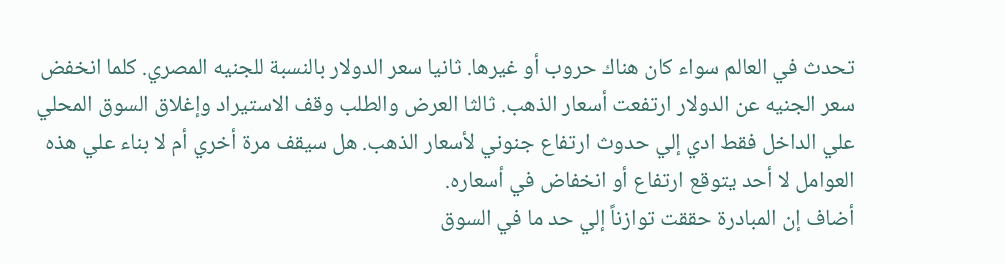تحدث في العالم سواء كان هناك حروب أو غيرها. ثانيا سعر الدولار بالنسبة للجنيه المصري. كلما انخفض سعر الجنيه عن الدولار ارتفعت أسعار الذهب. ثالثا العرض والطلب وقف الاستيراد وإغلاق السوق المحلي علي الداخل فقط ادي إلي حدوث ارتفاع جنوني لأسعار الذهب. هل سيقف مرة أخري أم لا بناء علي هذه العوامل لا أحد يتوقع ارتفاع أو انخفاض في أسعاره.
أضاف إن المبادرة حققت توازناً إلي حد ما في السوق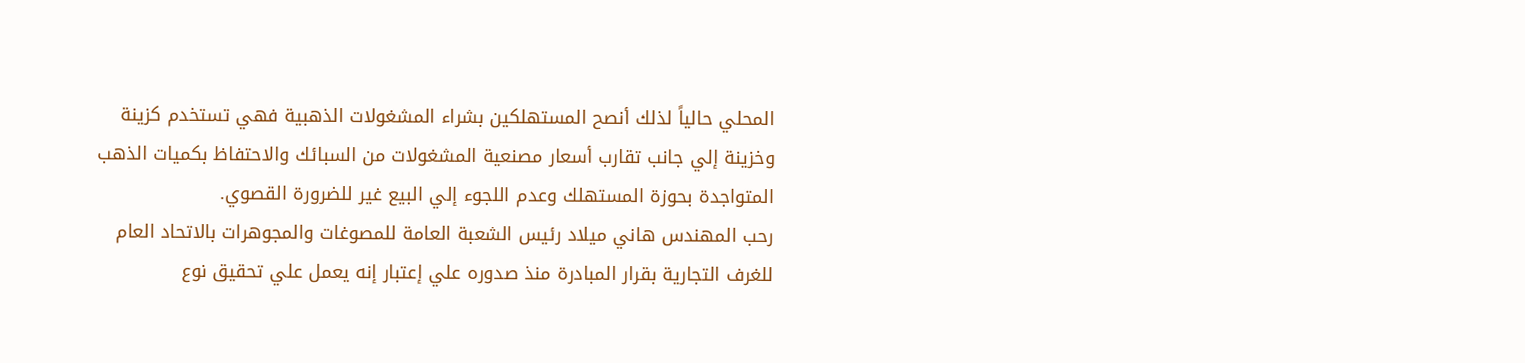المحلي حالياً لذلك أنصح المستهلكين بشراء المشغولات الذهبية فهي تستخدم كزينة وخزينة إلي جانب تقارب أسعار مصنعية المشغولات من السبائك والاحتفاظ بكميات الذهب المتواجدة بحوزة المستهلك وعدم اللجوء إلي البيع غير للضرورة القصوي.
رحب المهندس هاني ميلاد رئيس الشعبة العامة للمصوغات والمجوهرات بالاتحاد العام للغرف التجارية بقرار المبادرة منذ صدوره علي إعتبار إنه يعمل علي تحقيق نوع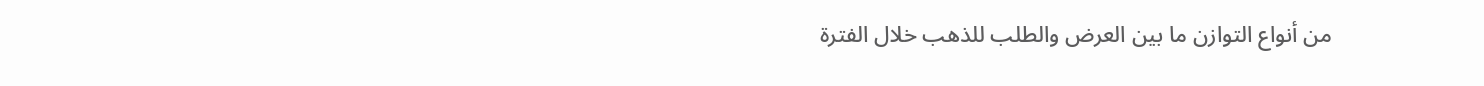من أنواع التوازن ما بين العرض والطلب للذهب خلال الفترة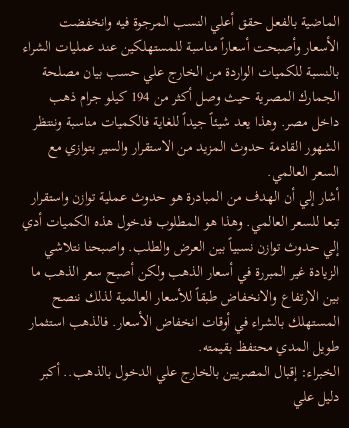الماضية بالفعل حقق أعلي النسب المرجوة فيه وانخفضت الأسعار وأصبحت أسعاراً مناسبة للمستهلكين عند عمليات الشراء بالنسبة للكميات الواردة من الخارج علي حسب بيان مصلحة الجمارك المصرية حيث وصل أكثر من 194 كيلو جرام ذهب داخل مصر. وهذا يعد شيئاً جيداً للغاية فالكميات مناسبة وننتظر الشهور القادمة حدوث المزيد من الاستقرار والسير بتوازي مع السعر العالمي.
أشار إلي أن الهدف من المبادرة هو حدوث عملية توازن واستقرار تبعا للسعر العالمي. وهذا هو المطلوب فدخول هذه الكميات أدي إلي حدوث توازن نسبياً بين العرض والطلب. واصبحنا نتلاشي الزيادة غير المبررة في أسعار الذهب ولكن أصبح سعر الذهب ما بين الارتفاع والانخفاض طبقاً للأسعار العالمية لذلك ننصح المستهلك بالشراء في أوقات انخفاض الأسعار. فالذهب استثمار طويل المدي محتفظ بقيمته.
الخبراء: إقبال المصريين بالخارج علي الدخول بالذهب.. أكبر دليل علي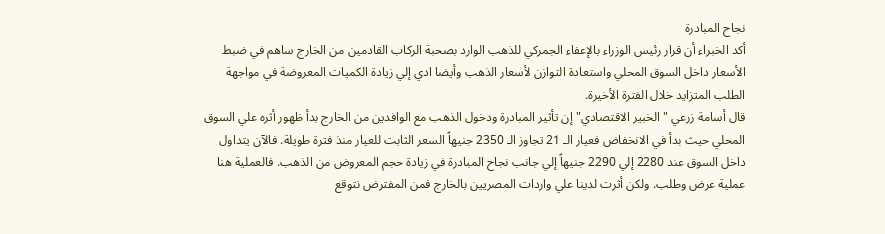نجاح المبادرة
أكد الخبراء أن قرار رئيس الوزراء بالإعفاء الجمركي للذهب الوارد بصحبة الركاب القادمين من الخارج ساهم في ضبط الأسعار داخل السوق المحلي واستعادة التوازن لأسعار الذهب وأيضا ادي إلي زيادة الكميات المعروضة في مواجهة الطلب المتزايد خلال الفترة الأخيرة.
قال أسامة زرعي "الخبير الاقتصادي" إن تأثير المبادرة ودخول الذهب مع الوافدين من الخارج بدأ ظهور أثره علي السوق المحلي حيث بدأ في الانخفاض فعيار الـ 21 تجاوز الـ 2350 جنيهاً السعر الثابت للعيار منذ فترة طويلة. فالآن يتداول داخل السوق عند 2280 إلي 2290 جنيهاً إلي جانب نجاح المبادرة في زيادة حجم المعروض من الذهب. فالعملية هنا عملية عرض وطلب. ولكن أثرت لدينا علي واردات المصريين بالخارج فمن المفترض نتوقع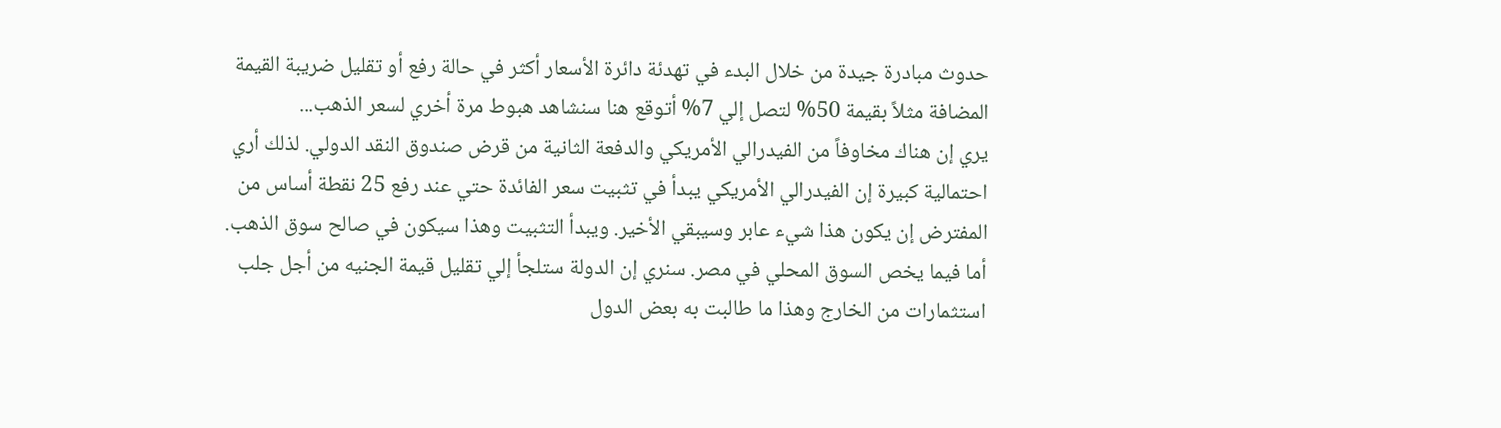حدوث مبادرة جيدة من خلال البدء في تهدئة دائرة الأسعار أكثر في حالة رفع أو تقليل ضريبة القيمة المضافة مثلاً بقيمة 50% لتصل إلي 7% أتوقع هنا سنشاهد هبوط مرة أخري لسعر الذهب...
يري إن هناك مخاوفاً من الفيدرالي الأمريكي والدفعة الثانية من قرض صندوق النقد الدولي. لذلك أري احتمالية كبيرة إن الفيدرالي الأمريكي يبدأ في تثبيت سعر الفائدة حتي عند رفع 25 نقطة أساس من المفترض إن يكون هذا شيء عابر وسيبقي الأخير. ويبدأ التثبيت وهذا سيكون في صالح سوق الذهب. أما فيما يخص السوق المحلي في مصر. سنري إن الدولة ستلجأ إلي تقليل قيمة الجنيه من أجل جلب استثمارات من الخارج وهذا ما طالبت به بعض الدول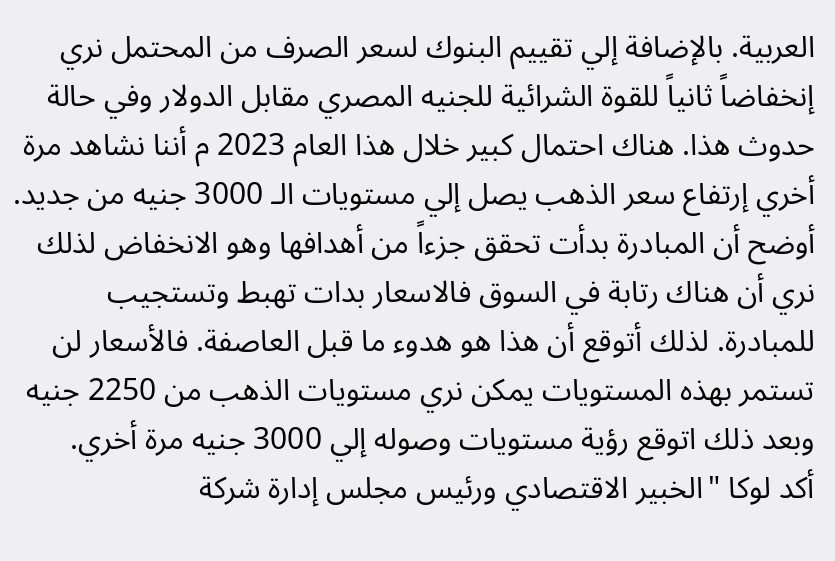العربية. بالإضافة إلي تقييم البنوك لسعر الصرف من المحتمل نري إنخفاضاً ثانياً للقوة الشرائية للجنيه المصري مقابل الدولار وفي حالة حدوث هذا. هناك احتمال كبير خلال هذا العام 2023 م أننا نشاهد مرة أخري إرتفاع سعر الذهب يصل إلي مستويات الـ 3000 جنيه من جديد.
أوضح أن المبادرة بدأت تحقق جزءاً من أهدافها وهو الانخفاض لذلك نري أن هناك رتابة في السوق فالاسعار بدات تهبط وتستجيب للمبادرة. لذلك أتوقع أن هذا هو هدوء ما قبل العاصفة. فالأسعار لن تستمر بهذه المستويات يمكن نري مستويات الذهب من 2250 جنيه وبعد ذلك اتوقع رؤية مستويات وصوله إلي 3000 جنيه مرة أخري.
أكد لوكا "الخبير الاقتصادي ورئيس مجلس إدارة شركة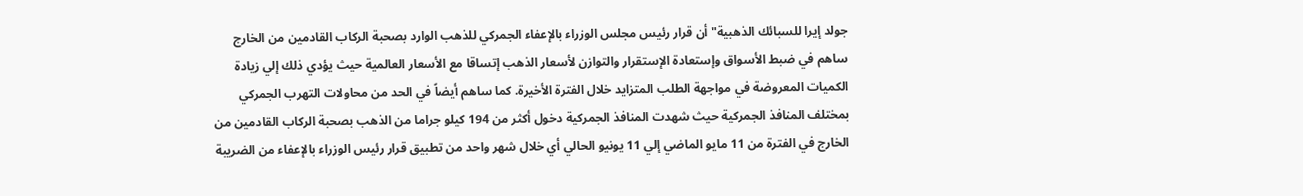جولد إيرا للسبائك الذهبية" أن قرار رئيس مجلس الوزراء بالإعفاء الجمركي للذهب الوارد بصحبة الركاب القادمين من الخارج ساهم في ضبط الأسواق وإستعادة الإستقرار والتوازن لأسعار الذهب إتساقا مع الأسعار العالمية حيث يؤدي ذلك إلي زيادة الكميات المعروضة في مواجهة الطلب المتزايد خلال الفترة الأخيرة. كما ساهم أيضاً في الحد من محاولات التهرب الجمركي بمختلف المنافذ الجمركية حيث شهدت المنافذ الجمركية دخول أكثر من 194 كيلو جراما من الذهب بصحبة الركاب القادمين من الخارج في الفترة من 11 مايو الماضي إلي 11 يونيو الحالي أي خلال شهر واحد من تطبيق قرار رئيس الوزراء بالإعفاء من الضريبة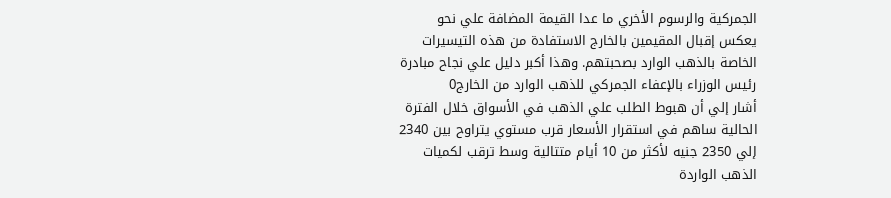الجمركية والرسوم الأخري ما عدا القيمة المضافة علي نحو يعكس إقبال المقيمين بالخارج الاستفادة من هذه التيسيرات الخاصة بالذهب الوارد بصحبتهم. وهذا أكبر دليل علي نجاح مبادرة رئيس الوزراء بالإعفاء الجمركي للذهب الوارد من الخارج0
أشار إلي أن هبوط الطلب علي الذهب في الأسواق خلال الفترة الحالية ساهم في استقرار الأسعار قرب مستوي يتراوح بين 2340 إلي 2350 جنيه لأكثر من 10 أيام متتالية وسط ترقب لكميات الذهب الواردة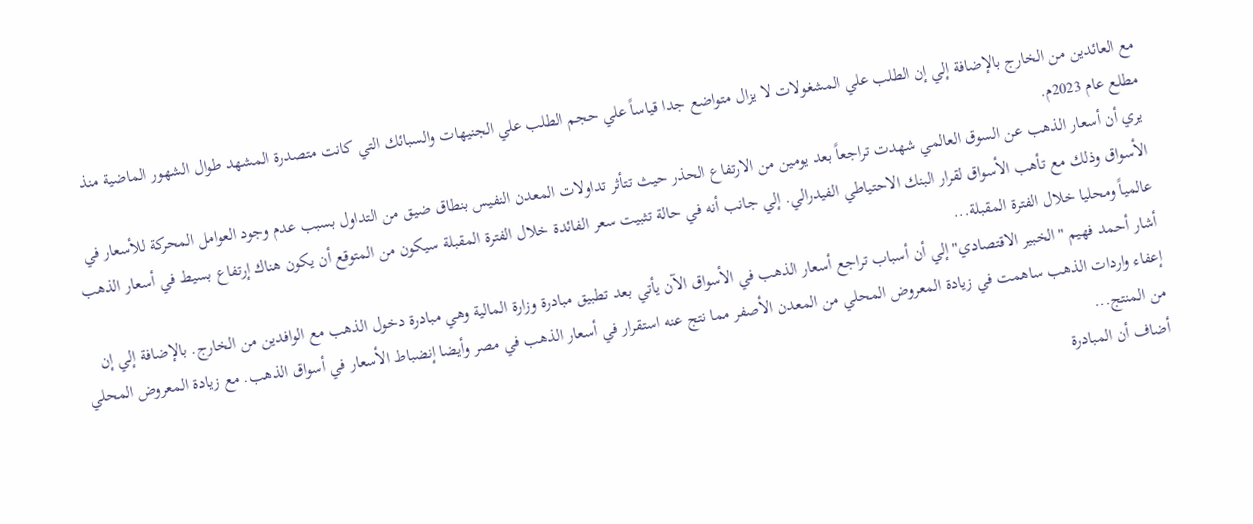مع العائدين من الخارج بالإضافة إلي إن الطلب علي المشغولات لا يزال متواضع جدا قياساً علي حجم الطلب علي الجنيهات والسبائك التي كانت متصدرة المشهد طوال الشهور الماضية منذ مطلع عام 2023م.
يري أن أسعار الذهب عن السوق العالمي شهدت تراجعاً بعد يومين من الارتفاع الحذر حيث تتأثر تداولات المعدن النفيس بنطاق ضيق من التداول بسبب عدم وجود العوامل المحركة للأسعار في الأسواق وذلك مع تأهب الأسواق لقرار البنك الاحتياطي الفيدرالي. إلي جانب أنه في حالة تثبيت سعر الفائدة خلال الفترة المقبلة سيكون من المتوقع أن يكون هناك إرتفاع بسيط في أسعار الذهب عالمياً ومحليا خلال الفترة المقبلة...
أشار أحمد فهيم "الخبير الاقتصادي" إلي أن أسباب تراجع أسعار الذهب في الأسواق الآن يأتي بعد تطبيق مبادرة وزارة المالية وهي مبادرة دخول الذهب مع الوافدين من الخارج. بالإضافة إلي إن إعفاء واردات الذهب ساهمت في زيادة المعروض المحلي من المعدن الأصفر مما نتج عنه استقرار في أسعار الذهب في مصر وأيضا إنضباط الأسعار في أسواق الذهب. مع زيادة المعروض المحلي من المنتج...
أضاف أن المبادرة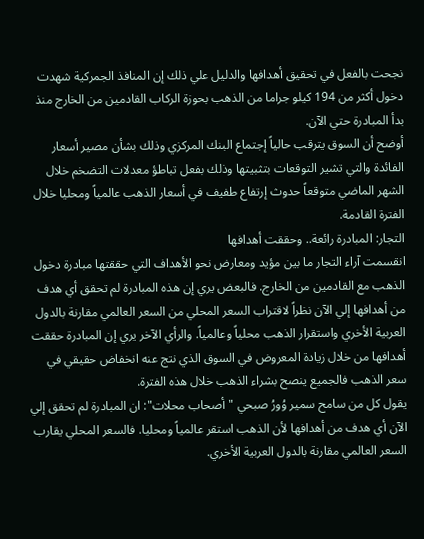نجحت بالفعل في تحقيق أهدافها والدليل علي ذلك إن المنافذ الجمركية شهدت دخول أكثر من 194 كيلو جراما من الذهب بحوزة الركاب القادمين من الخارج منذ بدأ المبادرة حتي الآن.
أوضح أن السوق يترقب حالياً إجتماع البنك المركزي وذلك بشأن مصير أسعار الفائدة والتي تشير التوقعات بتثبيتها وذلك بفعل تباطؤ معدلات التضخم خلال الشهر الماضي متوقعاً حدوث إرتفاع طفيف في أسعار الذهب عالمياً ومحليا خلال الفترة القادمة.
التجار: المبادرة رائعة.. وحققت أهدافها
انقسمت آراء التجار ما بين مؤيد ومعارض نحو الأهداف التي حققتها مبادرة دخول الذهب مع القادمين من الخارج. فالبعض يري إن هذه المبادرة لم تحقق أي هدف من أهدافها إلي الآن نظراً لاقتراب السعر المحلي من السعر العالمي مقارنة بالدول العربية الأخري واستقرار الذهب محلياً وعالمياً. والرأي الآخر يري إن المبادرة حققت أهدافها من خلال زيادة المعروض في السوق الذي نتج عنه انخفاض حقيقي في سعر الذهب فالجميع ينصح بشراء الذهب خلال هذه الفترة.
يقول كل من سامح سمير وُورُ صبحي "أصحاب محلات": ان المبادرة لم تحقق إلي الآن أي هدف من أهدافها لأن الذهب استقر عالمياً ومحليا. فالسعر المحلي يقارب السعر العالمي مقارنة بالدول العربية الأخري.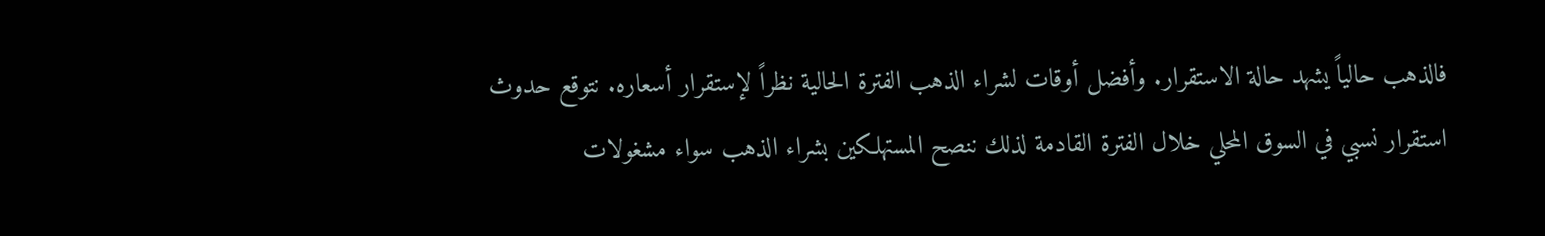فالذهب حالياً يشهد حالة الاستقرار. وأفضل أوقات لشراء الذهب الفترة الحالية نظراً لإستقرار أسعاره. نتوقع حدوث استقرار نسبي في السوق المحلي خلال الفترة القادمة لذلك ننصح المستهلكين بشراء الذهب سواء مشغولات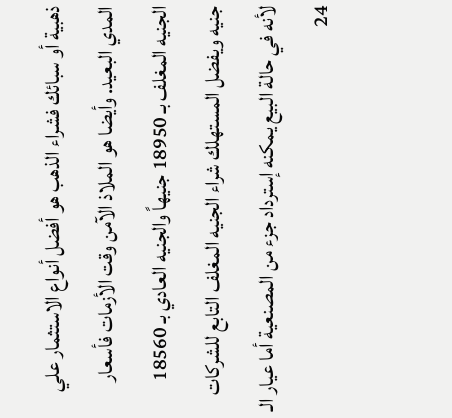ذهبية أو سبائك فشراء الذهب هو أفضل أنواع الاستثمار علي المدي البعيد. وأيضا هو الملاذ الآمن وقت الأزمات فأسعار الجنيه المغلف بـ 18950 جنيهاً والجنيه العادي بـ 18560 جنيه ويفضل المستهلك شراء الجنيه المغلف التابع للشركات لأنه في حالة البيع يمكنه إسترداد جزء من المصنعية أما عيار الـ 24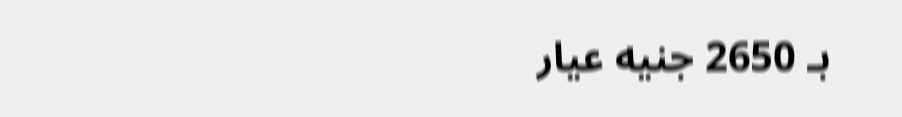بـ 2650 جنيه عيار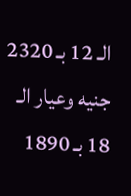الـ 12 بـ 2320 جنيه وعيار الـ 18 بـ 1890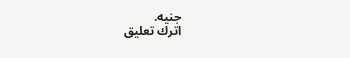جنيه.
اترك تعليق